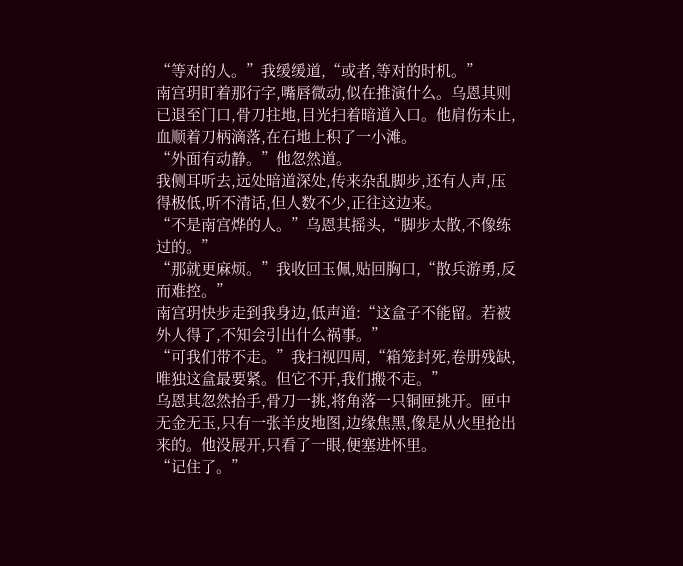“等对的人。”我缓缓道,“或者,等对的时机。”
南宫玥盯着那行字,嘴唇微动,似在推演什么。乌恩其则已退至门口,骨刀拄地,目光扫着暗道入口。他肩伤未止,血顺着刀柄滴落,在石地上积了一小滩。
“外面有动静。”他忽然道。
我侧耳听去,远处暗道深处,传来杂乱脚步,还有人声,压得极低,听不清话,但人数不少,正往这边来。
“不是南宫烨的人。”乌恩其摇头,“脚步太散,不像练过的。”
“那就更麻烦。”我收回玉佩,贴回胸口,“散兵游勇,反而难控。”
南宫玥快步走到我身边,低声道:“这盒子不能留。若被外人得了,不知会引出什么祸事。”
“可我们带不走。”我扫视四周,“箱笼封死,卷册残缺,唯独这盒最要紧。但它不开,我们搬不走。”
乌恩其忽然抬手,骨刀一挑,将角落一只铜匣挑开。匣中无金无玉,只有一张羊皮地图,边缘焦黑,像是从火里抢出来的。他没展开,只看了一眼,便塞进怀里。
“记住了。”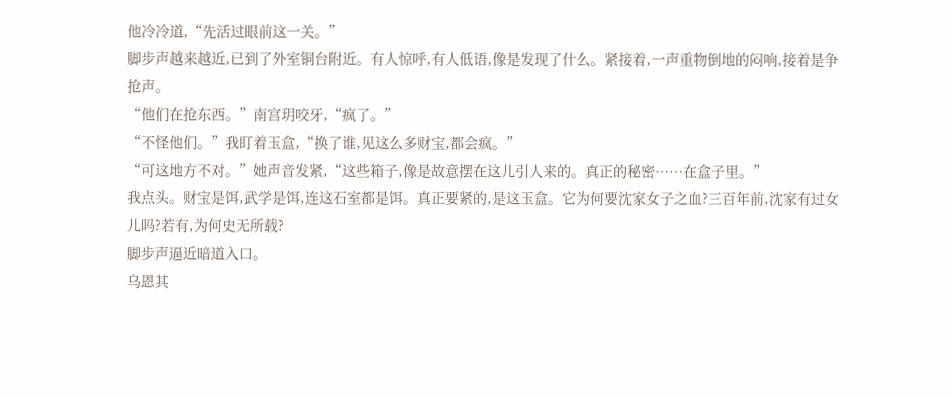他冷冷道,“先活过眼前这一关。”
脚步声越来越近,已到了外室铜台附近。有人惊呼,有人低语,像是发现了什么。紧接着,一声重物倒地的闷响,接着是争抢声。
“他们在抢东西。”南宫玥咬牙,“疯了。”
“不怪他们。”我盯着玉盒,“换了谁,见这么多财宝,都会疯。”
“可这地方不对。”她声音发紧,“这些箱子,像是故意摆在这儿引人来的。真正的秘密……在盒子里。”
我点头。财宝是饵,武学是饵,连这石室都是饵。真正要紧的,是这玉盒。它为何要沈家女子之血?三百年前,沈家有过女儿吗?若有,为何史无所载?
脚步声逼近暗道入口。
乌恩其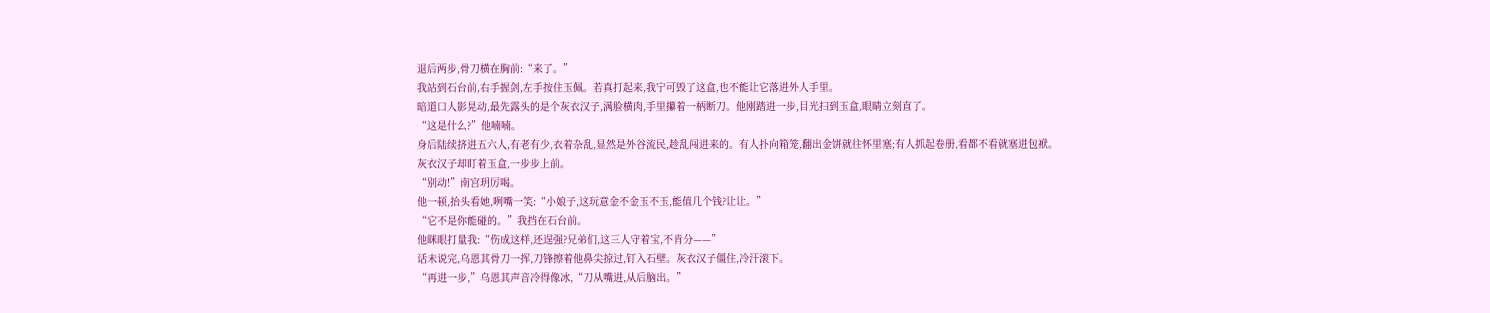退后两步,骨刀横在胸前:“来了。”
我站到石台前,右手握剑,左手按住玉佩。若真打起来,我宁可毁了这盒,也不能让它落进外人手里。
暗道口人影晃动,最先露头的是个灰衣汉子,满脸横肉,手里攥着一柄断刀。他刚踏进一步,目光扫到玉盒,眼睛立刻直了。
“这是什么?”他喃喃。
身后陆续挤进五六人,有老有少,衣着杂乱,显然是外谷流民,趁乱闯进来的。有人扑向箱笼,翻出金饼就往怀里塞;有人抓起卷册,看都不看就塞进包袱。
灰衣汉子却盯着玉盒,一步步上前。
“别动!”南宫玥厉喝。
他一顿,抬头看她,咧嘴一笑:“小娘子,这玩意金不金玉不玉,能值几个钱?让让。”
“它不是你能碰的。”我挡在石台前。
他眯眼打量我:“伤成这样,还逞强?兄弟们,这三人守着宝,不肯分——”
话未说完,乌恩其骨刀一挥,刀锋擦着他鼻尖掠过,钉入石壁。灰衣汉子僵住,冷汗滚下。
“再进一步,”乌恩其声音冷得像冰,“刀从嘴进,从后脑出。”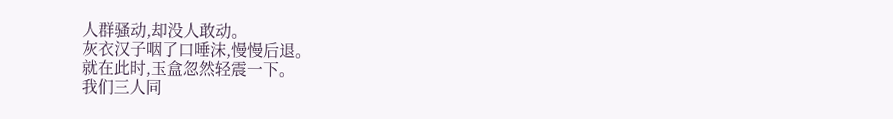人群骚动,却没人敢动。
灰衣汉子咽了口唾沫,慢慢后退。
就在此时,玉盒忽然轻震一下。
我们三人同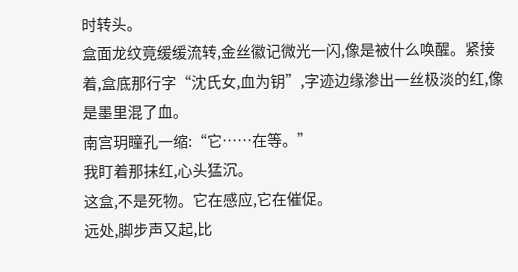时转头。
盒面龙纹竟缓缓流转,金丝徽记微光一闪,像是被什么唤醒。紧接着,盒底那行字“沈氏女,血为钥”,字迹边缘渗出一丝极淡的红,像是墨里混了血。
南宫玥瞳孔一缩:“它……在等。”
我盯着那抹红,心头猛沉。
这盒,不是死物。它在感应,它在催促。
远处,脚步声又起,比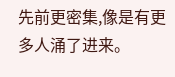先前更密集,像是有更多人涌了进来。